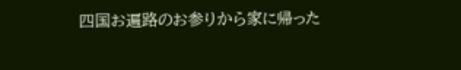四国お遍路のお参りから家に帰った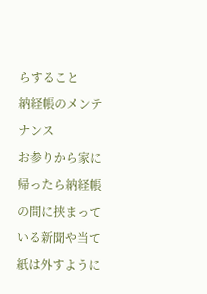らすること
納経帳のメンテナンス
お参りから家に帰ったら納経帳の間に挟まっている新聞や当て紙は外すように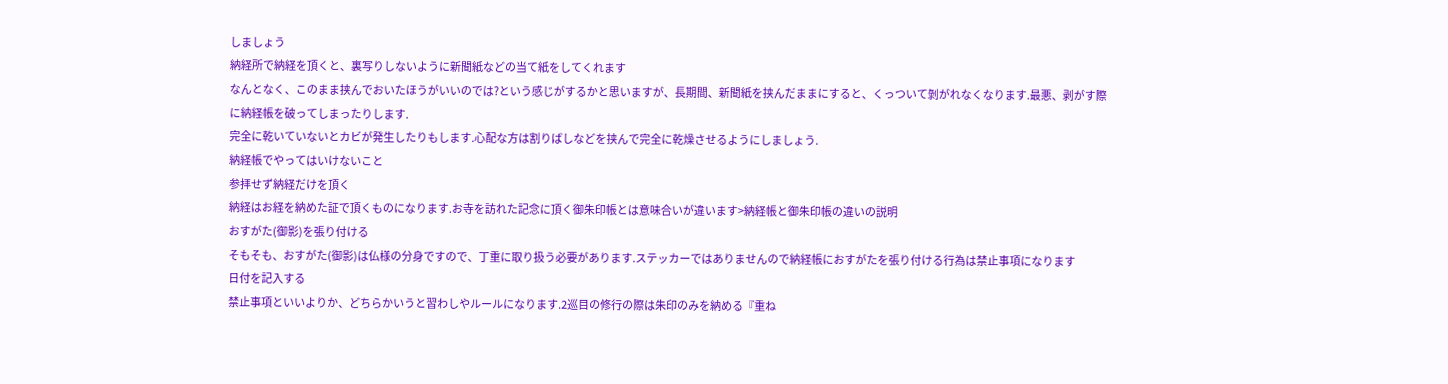しましょう
納経所で納経を頂くと、裏写りしないように新聞紙などの当て紙をしてくれます
なんとなく、このまま挟んでおいたほうがいいのでは?という感じがするかと思いますが、長期間、新聞紙を挟んだままにすると、くっついて剝がれなくなります.最悪、剥がす際に納経帳を破ってしまったりします.
完全に乾いていないとカビが発生したりもします.心配な方は割りばしなどを挟んで完全に乾燥させるようにしましょう.
納経帳でやってはいけないこと
参拝せず納経だけを頂く
納経はお経を納めた証で頂くものになります.お寺を訪れた記念に頂く御朱印帳とは意味合いが違います>納経帳と御朱印帳の違いの説明
おすがた(御影)を張り付ける
そもそも、おすがた(御影)は仏様の分身ですので、丁重に取り扱う必要があります.ステッカーではありませんので納経帳におすがたを張り付ける行為は禁止事項になります
日付を記入する
禁止事項といいよりか、どちらかいうと習わしやルールになります.2巡目の修行の際は朱印のみを納める『重ね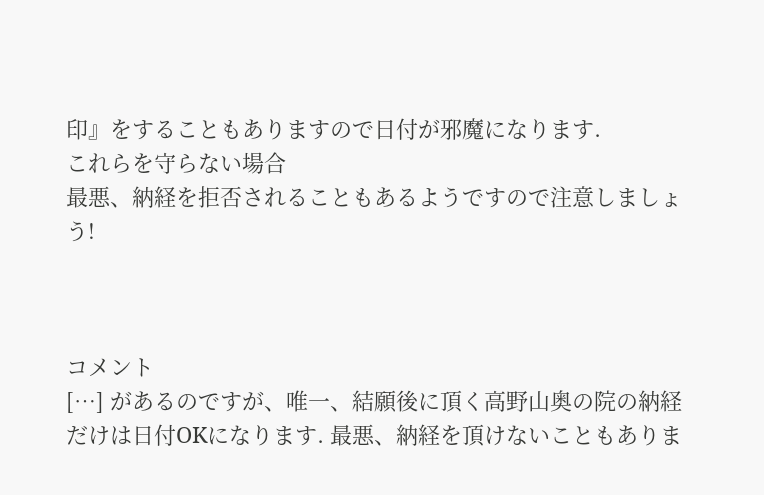印』をすることもありますので日付が邪魔になります.
これらを守らない場合
最悪、納経を拒否されることもあるようですので注意しましょう!



コメント
[…] があるのですが、唯一、結願後に頂く高野山奥の院の納経だけは日付OKになります. 最悪、納経を頂けないこともありま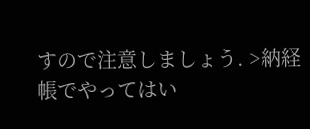すので注意しましょう. >納経帳でやってはい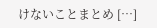けないことまとめ […]